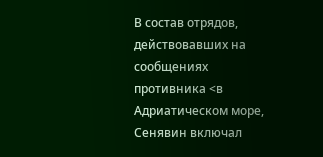В состав отрядов, действовавших на сообщениях противника <в Адриатическом море, Сенявин включал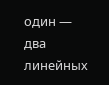один — два линейных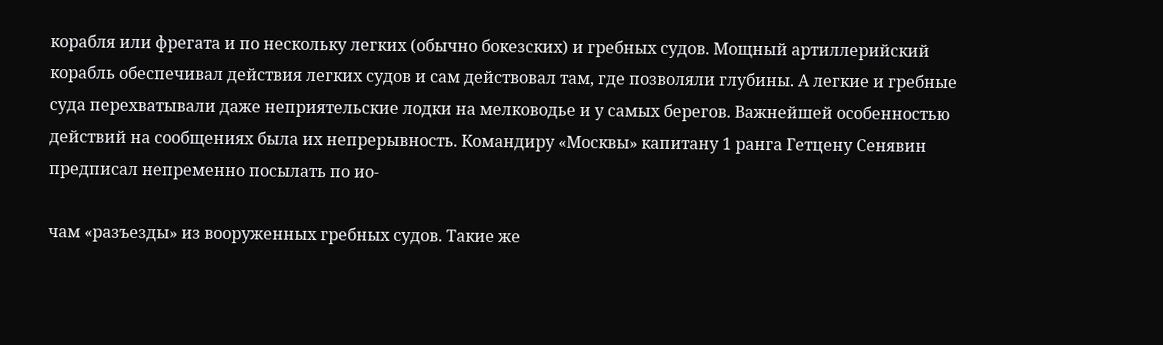корабля или фрегата и по нескольку легких (обычно бокезских) и гребных судов. Мощный артиллерийский корабль обеспечивал действия легких судов и сам действовал там, где позволяли глубины. А легкие и гребные суда перехватывали даже неприятельские лодки на мелководье и у самых берегов. Важнейшей особенностью действий на сообщениях была их непрерывность. Командиру «Москвы» капитану 1 ранга Гетцену Сенявин предписал непременно посылать по ио-

чам «разъезды» из вооруженных гребных судов. Такие же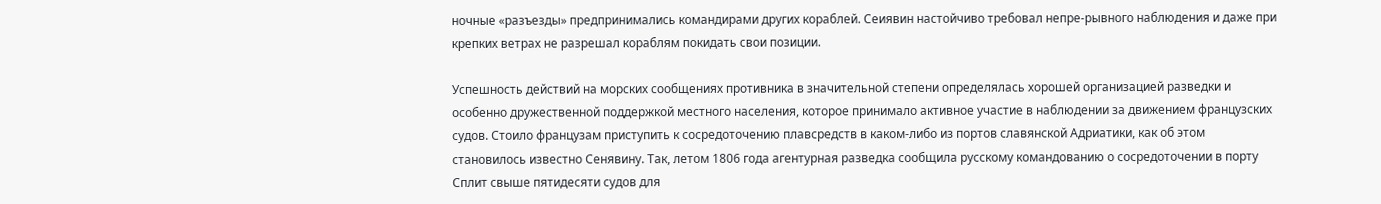ночные «разъезды» предпринимались командирами других кораблей. Сеиявин настойчиво требовал непре-рывного наблюдения и даже при крепких ветрах не разрешал кораблям покидать свои позиции.

Успешность действий на морских сообщениях противника в значительной степени определялась хорошей организацией разведки и особенно дружественной поддержкой местного населения, которое принимало активное участие в наблюдении за движением французских судов. Стоило французам приступить к сосредоточению плавсредств в каком-либо из портов славянской Адриатики, как об этом становилось известно Сенявину. Так, летом 1806 года агентурная разведка сообщила русскому командованию о сосредоточении в порту Сплит свыше пятидесяти судов для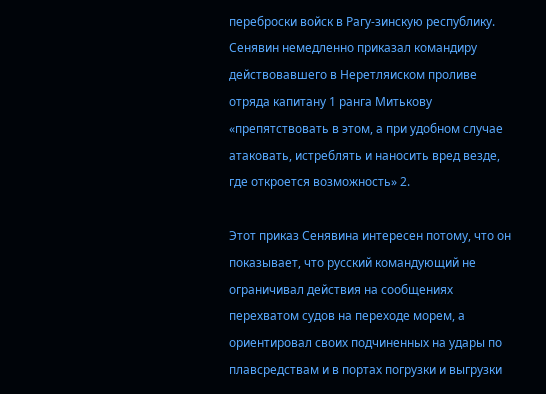переброски войск в Рагу-зинскую республику. Сенявин немедленно приказал командиру действовавшего в Неретляиском проливе отряда капитану 1 ранга Митькову «препятствовать в этом, а при удобном случае атаковать, истреблять и наносить вред везде, где откроется возможность» 2.

Этот приказ Сенявина интересен потому, что он показывает, что русский командующий не ограничивал действия на сообщениях перехватом судов на переходе морем, а ориентировал своих подчиненных на удары по плавсредствам и в портах погрузки и выгрузки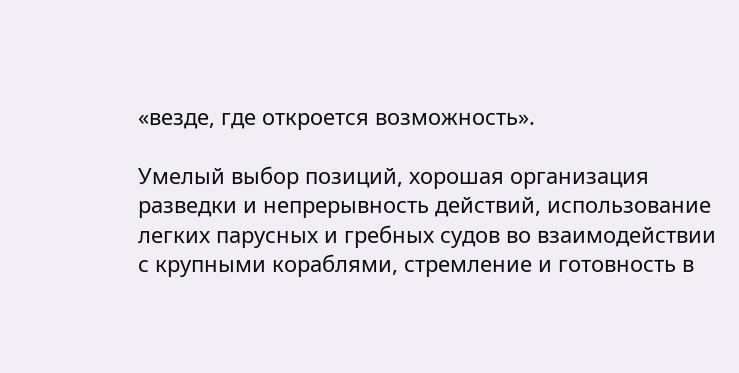«везде, где откроется возможность».

Умелый выбор позиций, хорошая организация разведки и непрерывность действий, использование легких парусных и гребных судов во взаимодействии с крупными кораблями, стремление и готовность в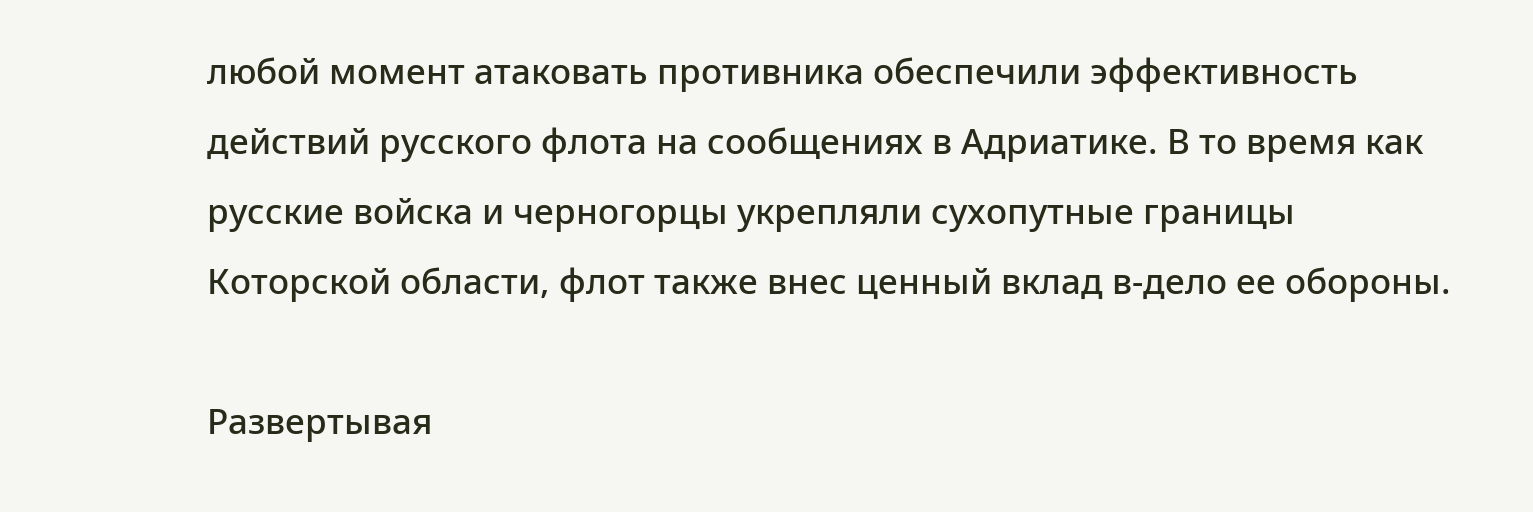любой момент атаковать противника обеспечили эффективность действий русского флота на сообщениях в Адриатике. В то время как русские войска и черногорцы укрепляли сухопутные границы Которской области, флот также внес ценный вклад в-дело ее обороны.

Развертывая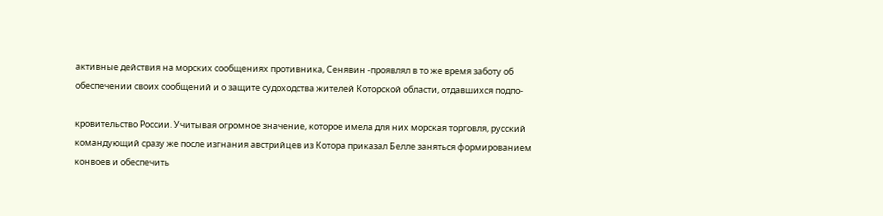активные действия на морских сообщениях противника, Сенявин -проявлял в то же время заботу об обеспечении своих сообщений и о защите судоходства жителей Которской области, отдавшихся подпо-

кровительство России. Учитывая огромное значение, которое имела для них морская торговля, русский командующий сразу же после изгнания австрийцев из Котора приказал Белле заняться формированием конвоев и обеспечить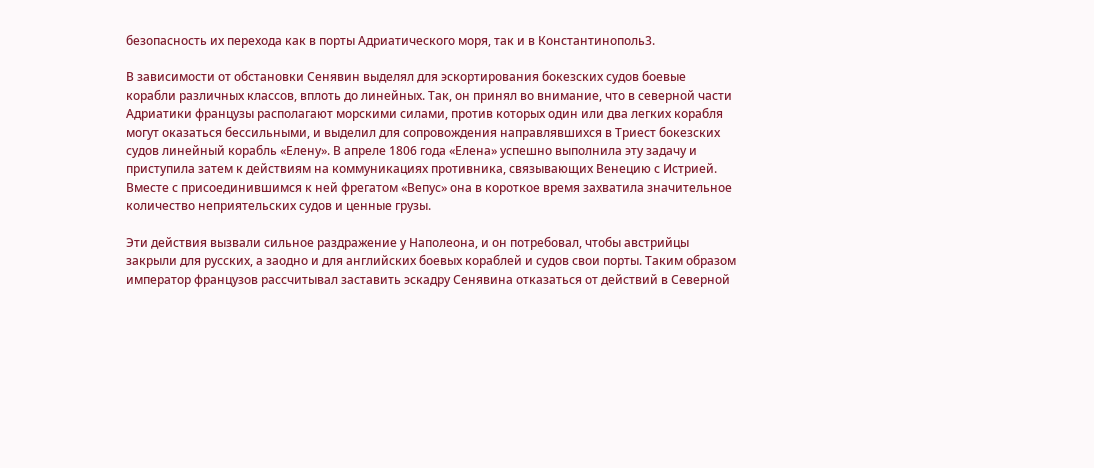безопасность их перехода как в порты Адриатического моря, так и в Константинополь3.

В зависимости от обстановки Сенявин выделял для эскортирования бокезских судов боевые корабли различных классов, вплоть до линейных. Так, он принял во внимание, что в северной части Адриатики французы располагают морскими силами, против которых один или два легких корабля могут оказаться бессильными, и выделил для сопровождения направлявшихся в Триест бокезских судов линейный корабль «Елену». В апреле 1806 года «Елена» успешно выполнила эту задачу и приступила затем к действиям на коммуникациях противника, связывающих Венецию с Истрией. Вместе с присоединившимся к ней фрегатом «Вепус» она в короткое время захватила значительное количество неприятельских судов и ценные грузы.

Эти действия вызвали сильное раздражение у Наполеона, и он потребовал, чтобы австрийцы закрыли для русских, а заодно и для английских боевых кораблей и судов свои порты. Таким образом император французов рассчитывал заставить эскадру Сенявина отказаться от действий в Северной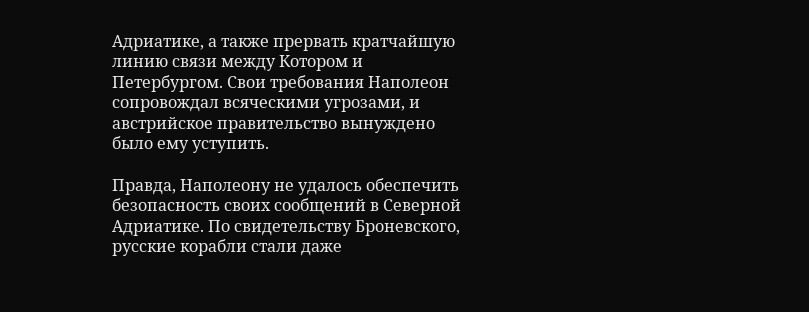Адриатике, а также прервать кратчайшую линию связи между Котором и Петербургом. Свои требования Наполеон сопровождал всяческими угрозами, и австрийское правительство вынуждено было ему уступить.

Правда, Наполеону не удалось обеспечить безопасность своих сообщений в Северной Адриатике. По свидетельству Броневского, русские корабли стали даже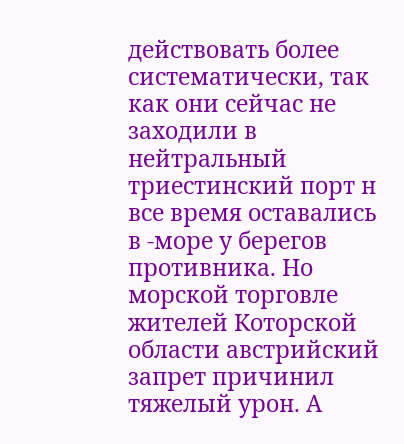действовать более систематически, так как они сейчас не заходили в нейтральный триестинский порт н все время оставались в -море у берегов противника. Но морской торговле жителей Которской области австрийский запрет причинил тяжелый урон. А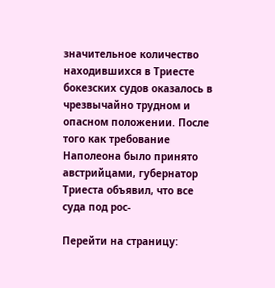значительное количество находившихся в Триесте бокезских судов оказалось в чрезвычайно трудном и опасном положении. После того как требование Наполеона было принято австрийцами, губернатор Триеста объявил, что все суда под рос-

Перейти на страницу: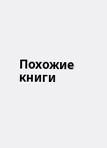Похожие книги